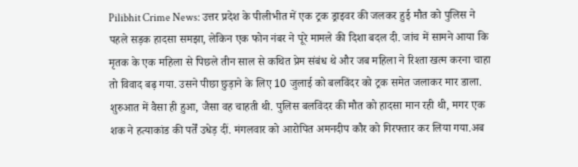Pilibhit Crime News: उत्तर प्रदेश के पीलीभीत में एक ट्रक ड्राइवर की जलकर हुई मौत को पुलिस ने पहले सड़क हादसा समझा, लेकिन एक फोन नंबर ने पूरे मामले की दिशा बदल दी. जांच में सामने आया कि मृतक के एक महिला से पिछले तीन साल से कथित प्रेम संबंध थे और जब महिला ने रिश्ता खत्म करना चाहा तो विवाद बढ़ गया. उसने पीछा छुड़ाने के लिए 10 जुलाई को बलविंदर को ट्रक समेत जलाकर मार डाला. शुरुआत में वैसा ही हुआ, जैसा वह चाहती थी. पुलिस बलविंदर की मौत को हादसा मान रही थी, मगर एक शक ने हत्याकांड की पर्तें उधेड़ दीं. मंगलवार को आरोपित अमनदीप कौर को गिरफ्तार कर लिया गया.अब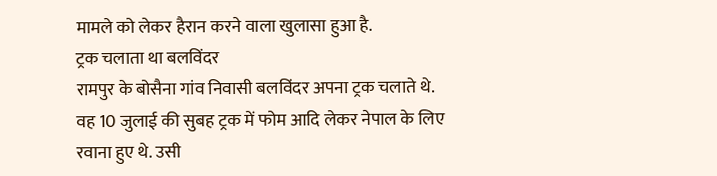मामले को लेकर हैरान करने वाला खुलासा हुआ है.
ट्रक चलाता था बलविंदर
रामपुर के बोसैना गांव निवासी बलविंदर अपना ट्रक चलाते थे. वह 10 जुलाई की सुबह ट्रक में फोम आदि लेकर नेपाल के लिए रवाना हुए थे. उसी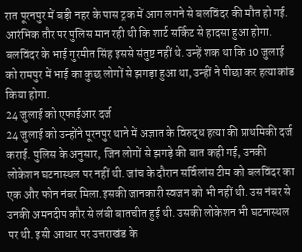रात पूरनपुर में बड़ी नहर के पास ट्रक में आग लगने से बलविंदर की मौत हो गई. आरंभिक तौर पर पुलिस मान रही थी कि शार्ट सर्किट से हादसा हुआ होगा. बलविंदर के भाई गुरमीत सिंह इससे संतुष्ट नहीं थे. उन्हें शक था कि 10 जुलाई को रामपुर में भाई का कुछ लोगों से झगड़ा हुआ था, उन्हीं ने पीछा कर हत्याकांड किया होगा.
24 जुलाई को एफाईआर दर्ज
24 जुलाई को उन्होंने पूरनपुर थाने में अज्ञात के विरुद्ध हत्या की प्राथमिकी दर्ज कराई. पुलिस के अनुसार, जिन लोगों से झगड़े की बात कही गई, उनकी लोकेशन घटनास्थल पर नहीं थी. जांच के दौरान सर्विलांस टीम को बलविंदर का एक और फोन नंबर मिला.इसकी जानकारी स्वजन को भी नहीं थी. उस नंबर से उनकी अमनदीप कौर से लंबी बातचीत हुई थी. उसकी लोकेशन भी घटनास्थल पर थी. इसी आधार पर उत्तराखंड के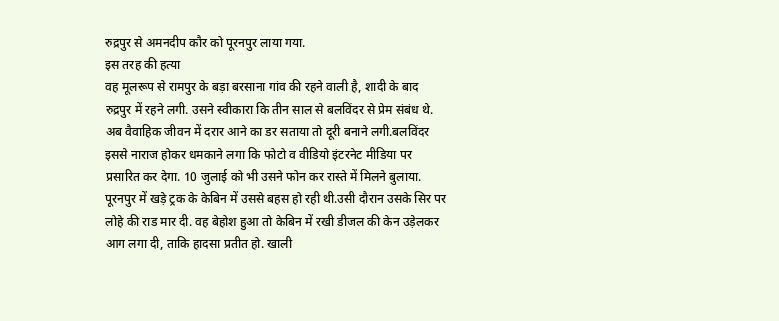रुद्रपुर से अमनदीप कौर को पूरनपुर लाया गया.
इस तरह की हत्या
वह मूलरूप से रामपुर के बड़ा बरसाना गांव की रहने वाली है, शादी के बाद रुद्रपुर में रहने लगी. उसने स्वीकारा कि तीन साल से बलविंदर से प्रेम संबंध थे. अब वैवाहिक जीवन में दरार आने का डर सताया तो दूरी बनाने लगी.बलविंदर इससे नाराज होकर धमकाने लगा कि फोटो व वीडियो इंटरनेट मीडिया पर प्रसारित कर देगा. 10 जुलाई को भी उसने फोन कर रास्ते में मिलने बुलाया. पूरनपुर में खड़े ट्रक के केबिन में उससे बहस हो रही थी.उसी दौरान उसके सिर पर लोहे की राड मार दी. वह बेहोश हुआ तो केबिन में रखी डीजल की केन उड़ेलकर आग लगा दी, ताकि हादसा प्रतीत हो. खाली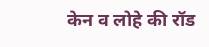केन व लोहे की रॉड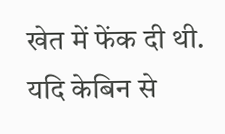खेत में फेंक दी थी. यदि केबिन से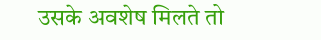उसके अवशेष मिलते तो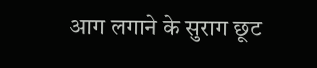आग लगाने के सुराग छूट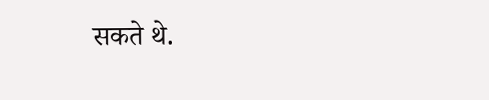सकते थे.